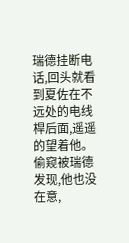瑞德挂断电话,回头就看到夏佐在不远处的电线桿后面,遥遥的望着他。
偷窥被瑞德发现,他也没在意,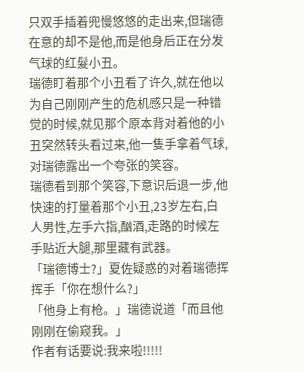只双手插着兜慢悠悠的走出来,但瑞德在意的却不是他,而是他身后正在分发气球的红髮小丑。
瑞德盯着那个小丑看了许久,就在他以为自己刚刚产生的危机感只是一种错觉的时候,就见那个原本背对着他的小丑突然转头看过来,他一隻手拿着气球,对瑞德露出一个夸张的笑容。
瑞德看到那个笑容,下意识后退一步,他快速的打量着那个小丑,23岁左右,白人男性,左手六指,酗酒,走路的时候左手贴近大腿,那里藏有武器。
「瑞德博士?」夏佐疑惑的对着瑞德挥挥手「你在想什么?」
「他身上有枪。」瑞德说道「而且他刚刚在偷窥我。」
作者有话要说:我来啦!!!!!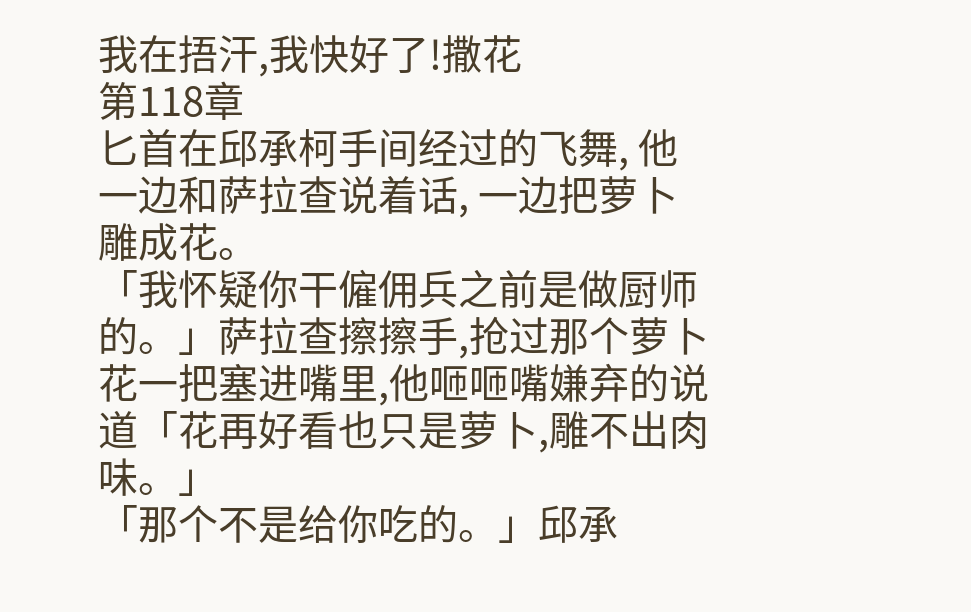我在捂汗,我快好了!撒花
第118章
匕首在邱承柯手间经过的飞舞, 他一边和萨拉查说着话, 一边把萝卜雕成花。
「我怀疑你干僱佣兵之前是做厨师的。」萨拉查擦擦手,抢过那个萝卜花一把塞进嘴里,他咂咂嘴嫌弃的说道「花再好看也只是萝卜,雕不出肉味。」
「那个不是给你吃的。」邱承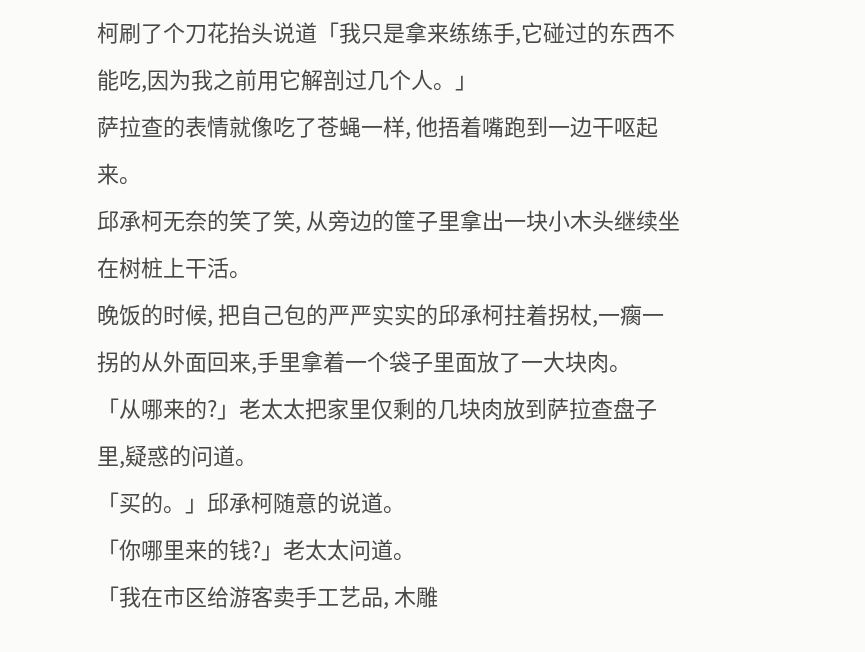柯刷了个刀花抬头说道「我只是拿来练练手,它碰过的东西不能吃,因为我之前用它解剖过几个人。」
萨拉查的表情就像吃了苍蝇一样, 他捂着嘴跑到一边干呕起来。
邱承柯无奈的笑了笑, 从旁边的筐子里拿出一块小木头继续坐在树桩上干活。
晚饭的时候, 把自己包的严严实实的邱承柯拄着拐杖,一瘸一拐的从外面回来,手里拿着一个袋子里面放了一大块肉。
「从哪来的?」老太太把家里仅剩的几块肉放到萨拉查盘子里,疑惑的问道。
「买的。」邱承柯随意的说道。
「你哪里来的钱?」老太太问道。
「我在市区给游客卖手工艺品, 木雕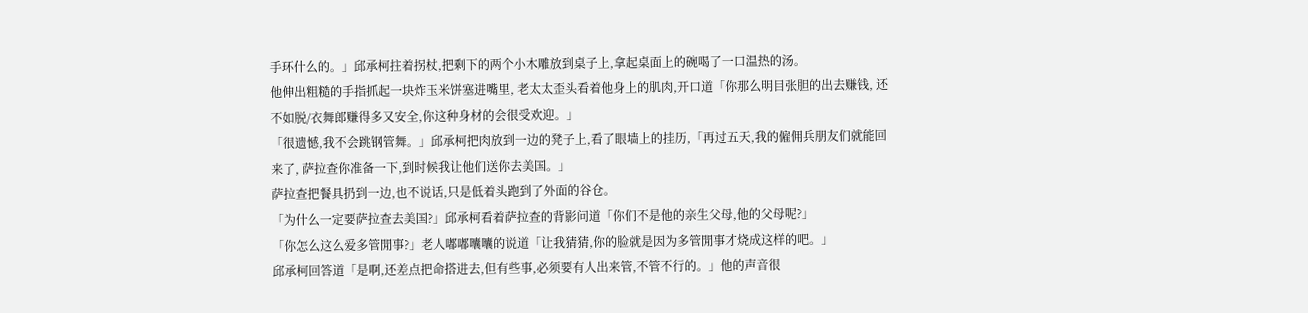手环什么的。」邱承柯拄着拐杖,把剩下的两个小木雕放到桌子上,拿起桌面上的碗喝了一口温热的汤。
他伸出粗糙的手指抓起一块炸玉米饼塞进嘴里, 老太太歪头看着他身上的肌肉,开口道「你那么明目张胆的出去赚钱, 还不如脱/衣舞郎赚得多又安全,你这种身材的会很受欢迎。」
「很遗憾,我不会跳钢管舞。」邱承柯把肉放到一边的凳子上,看了眼墙上的挂历,「再过五天,我的僱佣兵朋友们就能回来了, 萨拉查你准备一下,到时候我让他们送你去美国。」
萨拉查把餐具扔到一边,也不说话,只是低着头跑到了外面的谷仓。
「为什么一定要萨拉查去美国?」邱承柯看着萨拉查的背影问道「你们不是他的亲生父母,他的父母呢?」
「你怎么这么爱多管閒事?」老人嘟嘟囔囔的说道「让我猜猜,你的脸就是因为多管閒事才烧成这样的吧。」
邱承柯回答道「是啊,还差点把命搭进去,但有些事,必须要有人出来管,不管不行的。」他的声音很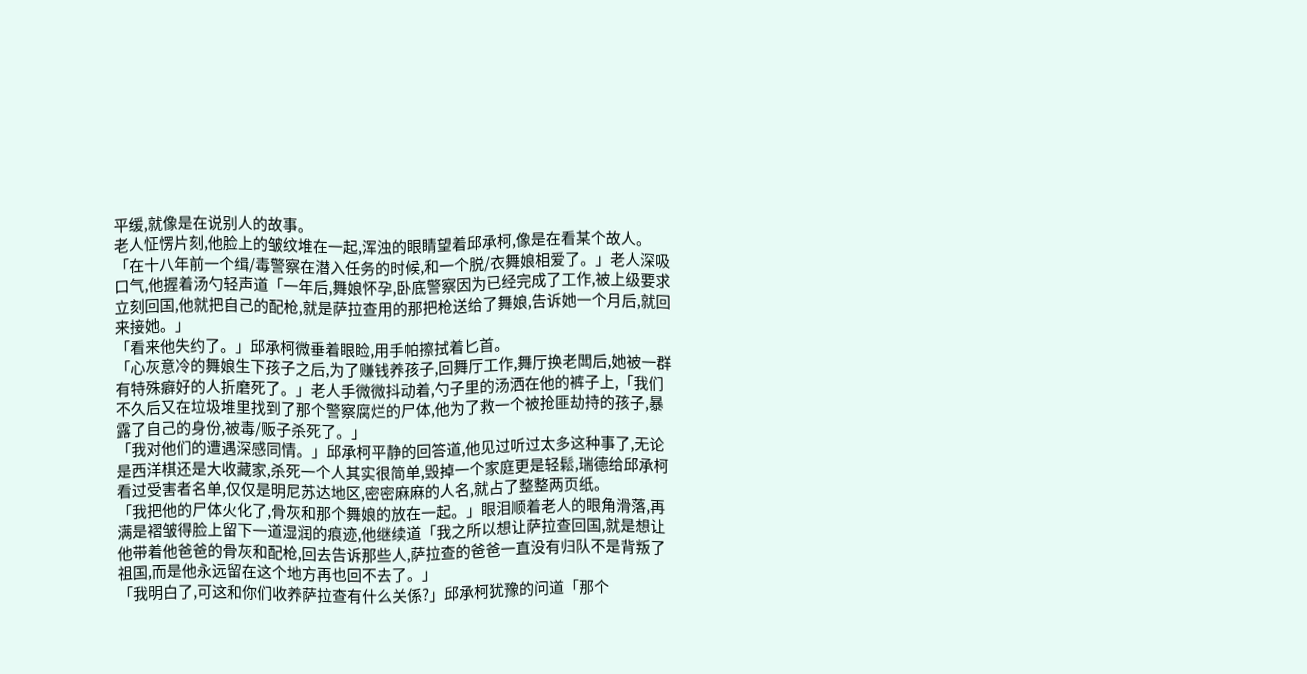平缓,就像是在说别人的故事。
老人怔愣片刻,他脸上的皱纹堆在一起,浑浊的眼睛望着邱承柯,像是在看某个故人。
「在十八年前一个缉/毒警察在潜入任务的时候,和一个脱/衣舞娘相爱了。」老人深吸口气,他握着汤勺轻声道「一年后,舞娘怀孕,卧底警察因为已经完成了工作,被上级要求立刻回国,他就把自己的配枪,就是萨拉查用的那把枪送给了舞娘,告诉她一个月后,就回来接她。」
「看来他失约了。」邱承柯微垂着眼睑,用手帕擦拭着匕首。
「心灰意冷的舞娘生下孩子之后,为了赚钱养孩子,回舞厅工作,舞厅换老闆后,她被一群有特殊癖好的人折磨死了。」老人手微微抖动着,勺子里的汤洒在他的裤子上,「我们不久后又在垃圾堆里找到了那个警察腐烂的尸体,他为了救一个被抢匪劫持的孩子,暴露了自己的身份,被毒/贩子杀死了。」
「我对他们的遭遇深感同情。」邱承柯平静的回答道,他见过听过太多这种事了,无论是西洋棋还是大收藏家,杀死一个人其实很简单,毁掉一个家庭更是轻鬆,瑞德给邱承柯看过受害者名单,仅仅是明尼苏达地区,密密麻麻的人名,就占了整整两页纸。
「我把他的尸体火化了,骨灰和那个舞娘的放在一起。」眼泪顺着老人的眼角滑落,再满是褶皱得脸上留下一道湿润的痕迹,他继续道「我之所以想让萨拉查回国,就是想让他带着他爸爸的骨灰和配枪,回去告诉那些人,萨拉查的爸爸一直没有归队不是背叛了祖国,而是他永远留在这个地方再也回不去了。」
「我明白了,可这和你们收养萨拉查有什么关係?」邱承柯犹豫的问道「那个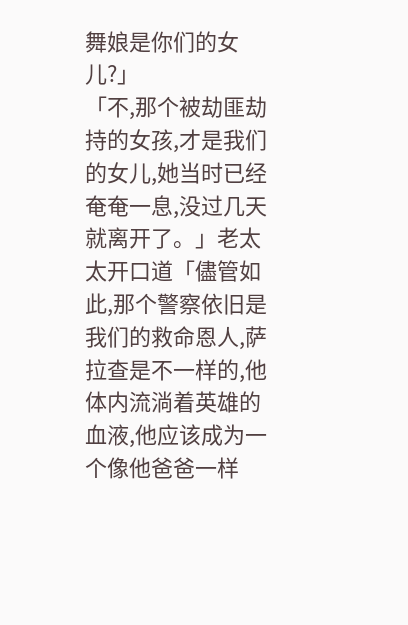舞娘是你们的女儿?」
「不,那个被劫匪劫持的女孩,才是我们的女儿,她当时已经奄奄一息,没过几天就离开了。」老太太开口道「儘管如此,那个警察依旧是我们的救命恩人,萨拉查是不一样的,他体内流淌着英雄的血液,他应该成为一个像他爸爸一样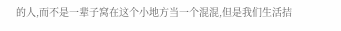的人,而不是一辈子窝在这个小地方当一个混混,但是我们生活拮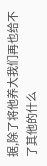据,除了将他养大我们再也给不了其他的什么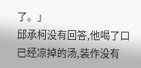了。」
邱承柯没有回答,他喝了口已经凉掉的汤,装作没有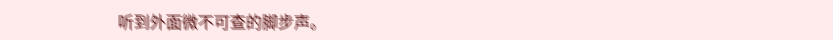听到外面微不可查的脚步声。